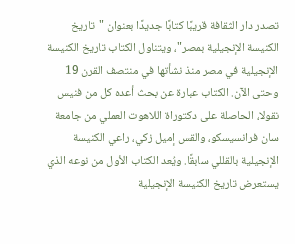تصدر دار الثقافة قريبًا كتابًا جديدًا بعنوان "تاريخ الكنيسة الإنجيلية بمصر"، ويتناول الكتاب تاريخ الكنيسة الإنجيلية في مصر منذ نشأتها في منتصف القرن 19 وحتى الآن. الكتاب عبارة عن بحث أعده كل من فنيس نقولا، الحاصلة على دكتوراة اللاهوت العملي من جامعة سان فرانسيسكو، والقس إميل زكي، راعي الكنيسة الإنجيلية بالقللي سابقًا. ويُعد الكتاب الأول من نوعه الذي يستعرض تاريخ الكنيسة الإنجيلية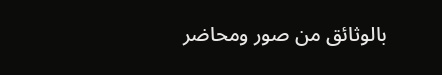بالوثائق من صور ومحاضر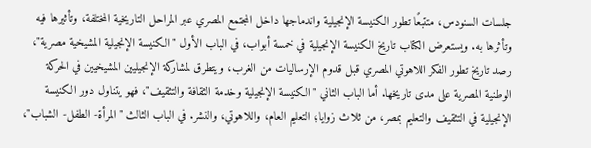جلسات السنودس، متتبعًا تطور الكنيسة الإنجيلية واندماجها داخل المجتمع المصري عبر المراحل التاريخية المختلفة، وتأثيرها فيه وتأثرها به. ويستعرض الكتاب تاريخ الكنيسة الإنجيلية في خمسة أبواب، في الباب الأول "الكنيسة الإنجيلية المشيخية مصرية"، رصد تاريخ تطور الفكر اللاهوتي المصري قبل قدوم الإرساليات من الغرب، ويتطرق لمشاركة الإنجيليين المشيخيين في الحركة الوطنية المصرية على مدى تاريخها. أما الباب الثاني "الكنيسة الإنجيلية وخدمة الثقافة والتثقيف"، فهو يتناول دور الكنيسة الإنجيلية في التثقيف والتعليم بمصر، من ثلاث زوايا؛ التعليم العام، واللاهوتي، والنشر. في الباب الثالث "المرأة- الطفل- الشباب"،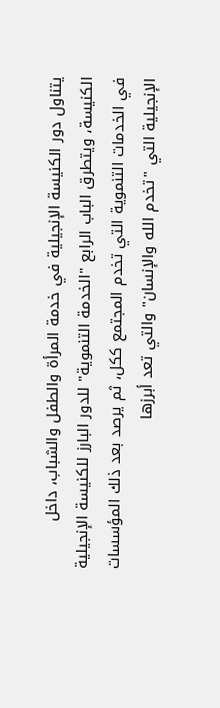يتناول دور الكنيسة الإنجيلية في خدمة المرأة والطفل والشباب، داخل الكنيسة، ويتطرق الباب الرابع "الخدمة التنموية" للدور البارز للكنيسة الإنجيلية في الخدمات التنموية التي تخدم المجتمع ككل، ثم يرصد بعد ذلك المؤسسات الإنجيلية التي "تخدم الله والإنسان" والتي تعد أبرزها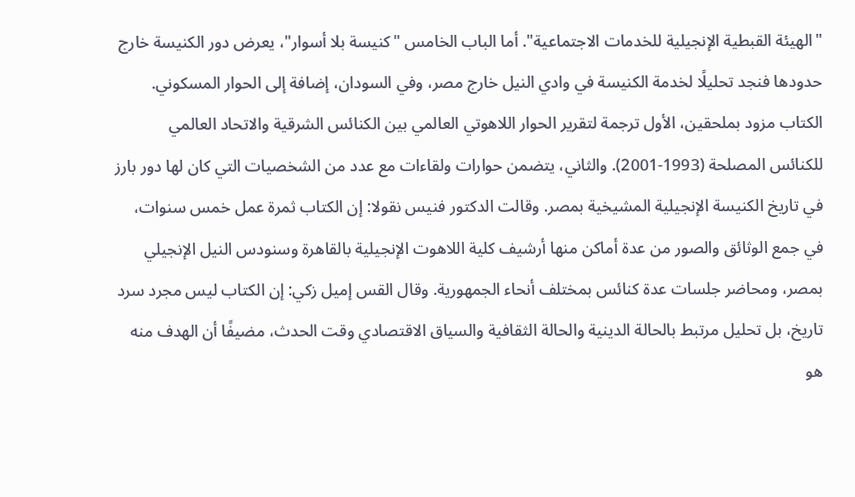"الهيئة القبطية الإنجيلية للخدمات الاجتماعية". أما الباب الخامس "كنيسة بلا أسوار"، يعرض دور الكنيسة خارج حدودها فنجد تحليلًا لخدمة الكنيسة في وادي النيل خارج مصر، وفي السودان، إضافة إلى الحوار المسكوني. الكتاب مزود بملحقين، الأول ترجمة لتقرير الحوار اللاهوتي العالمي بين الكنائس الشرقية والاتحاد العالمي للكنائس المصلحة (1993-2001). والثاني، يتضمن حوارات ولقاءات مع عدد من الشخصيات التي كان لها دور بارز في تاريخ الكنيسة الإنجيلية المشيخية بمصر. وقالت الدكتور فنيس نقولا: إن الكتاب ثمرة عمل خمس سنوات، في جمع الوثائق والصور من عدة أماكن منها أرشيف كلية اللاهوت الإنجيلية بالقاهرة وسنودس النيل الإنجيلي بمصر، ومحاضر جلسات عدة كنائس بمختلف أنحاء الجمهورية. وقال القس إميل زكي: إن الكتاب ليس مجرد سرد تاريخ، بل تحليل مرتبط بالحالة الدينية والحالة الثقافية والسياق الاقتصادي وقت الحدث، مضيفًا أن الهدف منه هو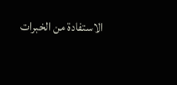الاستفادة من الخبرات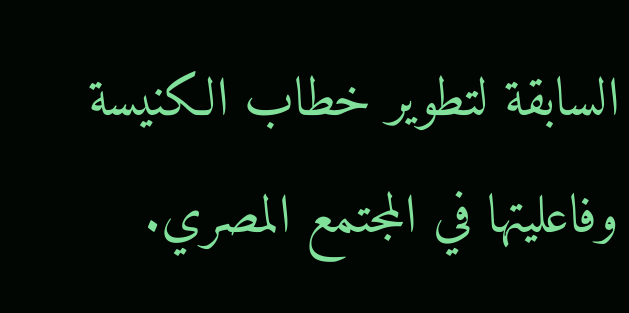السابقة لتطوير خطاب الكنيسة وفاعليتها في المجتمع المصري.